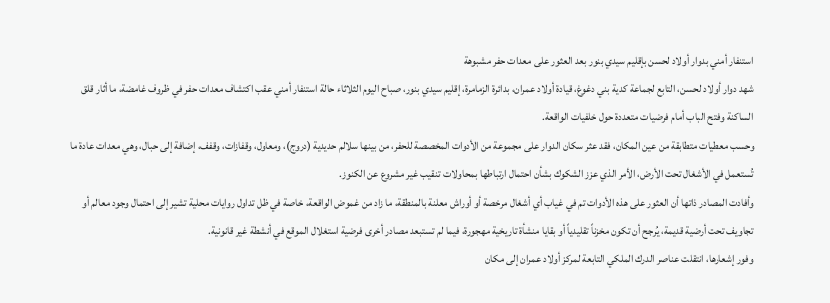استنفار أمني بدوار أولاد لحسن بإقليم سيدي بنور بعد العثور على معدات حفر مشبوهة
شهد دوار أولاد لحسن، التابع لجماعة كدية بني دغوغ، قيادة أولاد عمران، بدائرة الزمامرة، إقليم سيدي بنور، صباح اليوم الثلاثاء حالة استنفار أمني عقب اكتشاف معدات حفر في ظروف غامضة، ما أثار قلق الساكنة وفتح الباب أمام فرضيات متعددة حول خلفيات الواقعة.
وحسب معطيات متطابقة من عين المكان، فقد عثر سكان الدوار على مجموعة من الأدوات المخصصة للحفر، من بينها سلالم حديدية (دروج)، ومعاول، وقفازات، وقفف، إضافة إلى حبال، وهي معدات عادة ما تُستعمل في الأشغال تحت الأرض، الأمر الذي عزز الشكوك بشأن احتمال ارتباطها بمحاولات تنقيب غير مشروع عن الكنوز.
وأفادت المصادر ذاتها أن العثور على هذه الأدوات تم في غياب أي أشغال مرخصة أو أوراش معلنة بالمنطقة، ما زاد من غموض الواقعة، خاصة في ظل تداول روايات محلية تشير إلى احتمال وجود معالم أو تجاويف تحت أرضية قديمة، يُرجح أن تكون مخزناً تقليدياً أو بقايا منشأة تاريخية مهجورة، فيما لم تستبعد مصادر أخرى فرضية استغلال الموقع في أنشطة غير قانونية.
وفور إشعارها، انتقلت عناصر الدرك الملكي التابعة لمركز أولاد عمران إلى مكان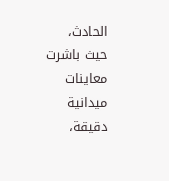الحادث، حيث باشرت معاينات ميدانية دقيقة،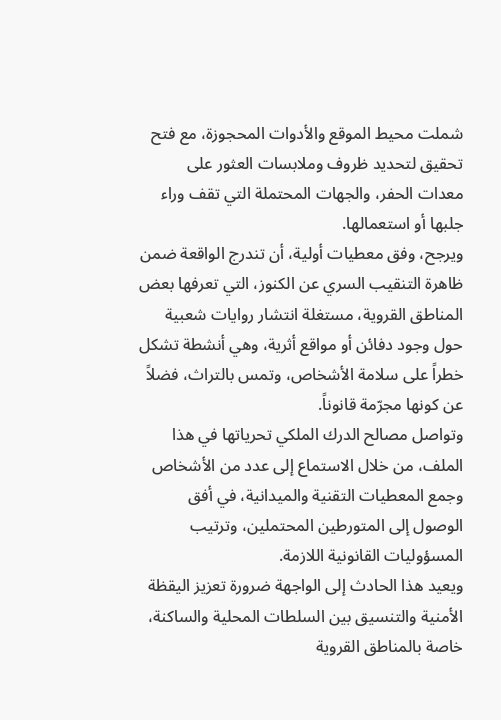شملت محيط الموقع والأدوات المحجوزة، مع فتح تحقيق لتحديد ظروف وملابسات العثور على معدات الحفر، والجهات المحتملة التي تقف وراء جلبها أو استعمالها.
ويرجح، وفق معطيات أولية، أن تندرج الواقعة ضمن ظاهرة التنقيب السري عن الكنوز، التي تعرفها بعض المناطق القروية، مستغلة انتشار روايات شعبية حول وجود دفائن أو مواقع أثرية، وهي أنشطة تشكل خطراً على سلامة الأشخاص، وتمس بالتراث، فضلاً عن كونها مجرّمة قانوناً.
وتواصل مصالح الدرك الملكي تحرياتها في هذا الملف، من خلال الاستماع إلى عدد من الأشخاص وجمع المعطيات التقنية والميدانية، في أفق الوصول إلى المتورطين المحتملين، وترتيب المسؤوليات القانونية اللازمة.
ويعيد هذا الحادث إلى الواجهة ضرورة تعزيز اليقظة الأمنية والتنسيق بين السلطات المحلية والساكنة، خاصة بالمناطق القروية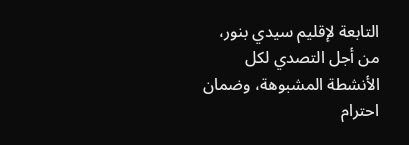التابعة لإقليم سيدي بنور، من أجل التصدي لكل الأنشطة المشبوهة، وضمان احترام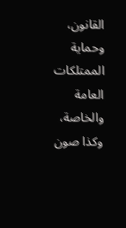القانون، وحماية الممتلكات العامة والخاصة، وكذا صون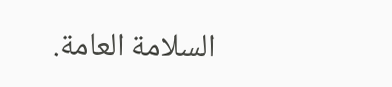السلامة العامة.